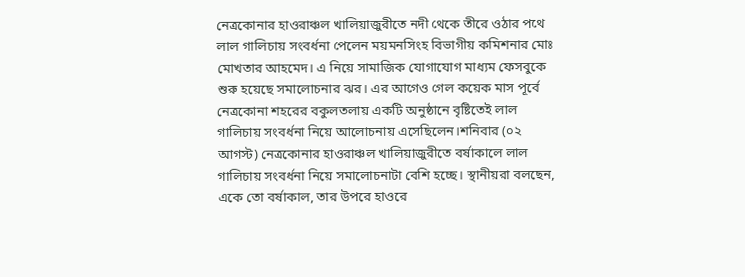নেত্রকোনার হাওরাঞ্চল খালিয়াজুরীতে নদী থেকে তীরে ওঠার পথে লাল গালিচায় সংবর্ধনা পেলেন ময়মনসিংহ বিভাগীয় কমিশনার মোঃ মোখতার আহমেদ। এ নিয়ে সামাজিক যোগাযোগ মাধ্যম ফেসবুকে শুরু হয়েছে সমালোচনার ঝর। এর আগেও গেল কয়েক মাস পূর্বে নেত্রকোনা শহরের বকুলতলায় একটি অনুষ্ঠানে বৃষ্টিতেই লাল গালিচায় সংবর্ধনা নিয়ে আলোচনায় এসেছিলেন।শনিবার (০২ আগস্ট) নেত্রকোনার হাওরাঞ্চল খালিয়াজুরীতে বর্ষাকালে লাল গালিচায় সংবর্ধনা নিয়ে সমালোচনাটা বেশি হচ্ছে। স্থানীয়রা বলছেন, একে তো বর্ষাকাল, তার উপরে হাওরে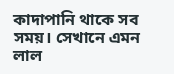কাদাপানি থাকে সব সময়। সেখানে এমন লাল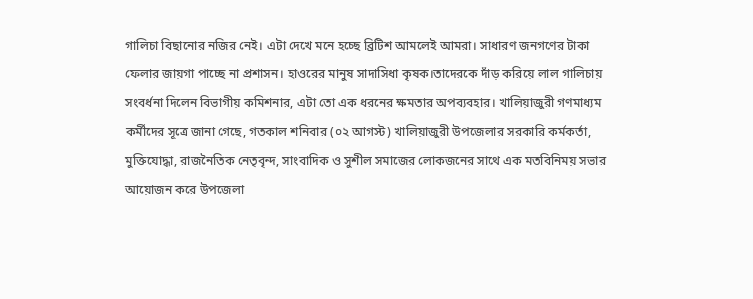গালিচা বিছানোর নজির নেই। এটা দেখে মনে হচ্ছে ব্রিটিশ আমলেই আমরা। সাধারণ জনগণের টাকা ফেলার জায়গা পাচ্ছে না প্রশাসন। হাওরের মানুষ সাদাসিধা কৃষক।তাদেরকে দাঁড় করিয়ে লাল গালিচায় সংবর্ধনা দিলেন বিভাগীয় কমিশনার, এটা তো এক ধরনের ক্ষমতার অপব্যবহার। খালিয়াজুরী গণমাধ্যম কর্মীদের সূত্রে জানা গেছে, গতকাল শনিবার (০২ আগস্ট) খালিয়াজুরী উপজেলার সরকারি কর্মকর্তা, মুক্তিযোদ্ধা, রাজনৈতিক নেতৃবৃন্দ, সাংবাদিক ও সুশীল সমাজের লোকজনের সাথে এক মতবিনিময় সভার আয়োজন করে উপজেলা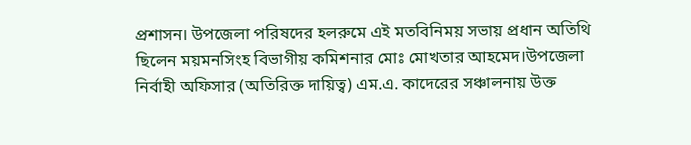প্রশাসন। উপজেলা পরিষদের হলরুমে এই মতবিনিময় সভায় প্রধান অতিথি ছিলেন ময়মনসিংহ বিভাগীয় কমিশনার মোঃ মোখতার আহমেদ।উপজেলা নির্বাহী অফিসার (অতিরিক্ত দায়িত্ব) এম.এ. কাদেরের সঞ্চালনায় উক্ত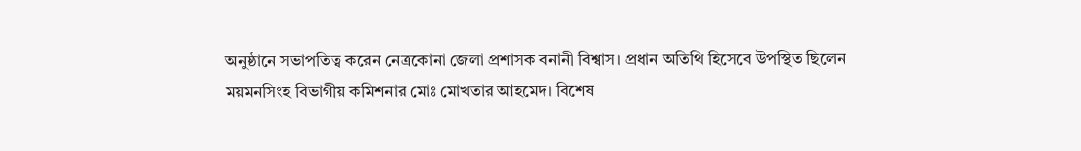অনুষ্ঠানে সভাপতিত্ব করেন নেত্রকোনা জেলা প্রশাসক বনানী বিশ্বাস। প্রধান অতিথি হিসেবে উপস্থিত ছিলেন ময়মনসিংহ বিভাগীয় কমিশনার মোঃ মোখতার আহমেদ। বিশেষ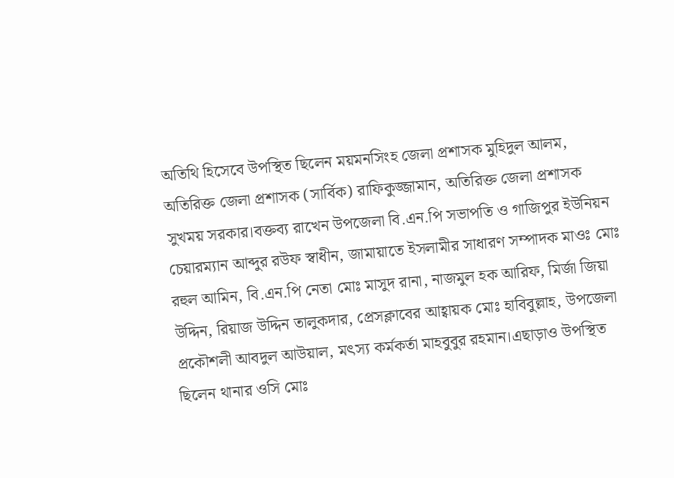অতিথি হিসেবে উপস্থিত ছিলেন ময়মনসিংহ জেলা প্রশাসক মুহিদুল আলম, অতিরিক্ত জেলা প্রশাসক (সার্বিক) রাফিকুজ্জামান, অতিরিক্ত জেলা প্রশাসক সুখময় সরকার।বক্তব্য রাখেন উপজেলা বি.এন.পি সভাপতি ও গাজিপুর ইউনিয়ন চেয়ারম্যান আব্দুর রউফ স্বাধীন, জামায়াতে ইসলামীর সাধারণ সম্পাদক মাওঃ মোঃ রহুল আমিন, বি.এন.পি নেতা মোঃ মাসুদ রানা, নাজমুল হক আরিফ, মির্জা জিয়া উদ্দিন, রিয়াজ উদ্দিন তালুকদার, প্রেসক্লাবের আহ্বায়ক মোঃ হাবিবুল্লাহ, উপজেলা প্রকৌশলী আবদুল আউয়াল, মৎস্য কর্মকর্তা মাহবুবুর রহমান।এছাড়াও উপস্থিত ছিলেন থানার ওসি মোঃ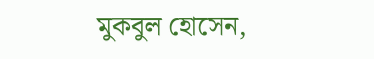মুকবুল হোসেন,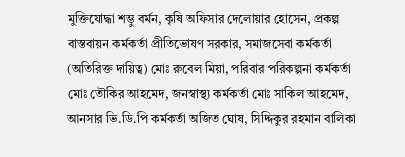মুক্তিযোদ্ধা শম্ভু বর্মন, কৃষি অফিসার দেলোয়ার হোসেন, প্রকল্প বাস্তবায়ন কর্মকর্তা প্রীতিভোষণ সরকার, সমাজসেবা কর্মকর্তা (অতিরিক্ত দায়িত্ব) মোঃ রুবেল মিয়া, পরিবার পরিকল্পনা কর্মকর্তা মোঃ তৌকির আহমেদ, জনস্বাস্থ্য কর্মকর্তা মোঃ সাকিল আহমেদ, আনসার ভি.ডি.পি কর্মকর্তা অজিত ঘোষ, সিদ্দিকুর রহমান বালিকা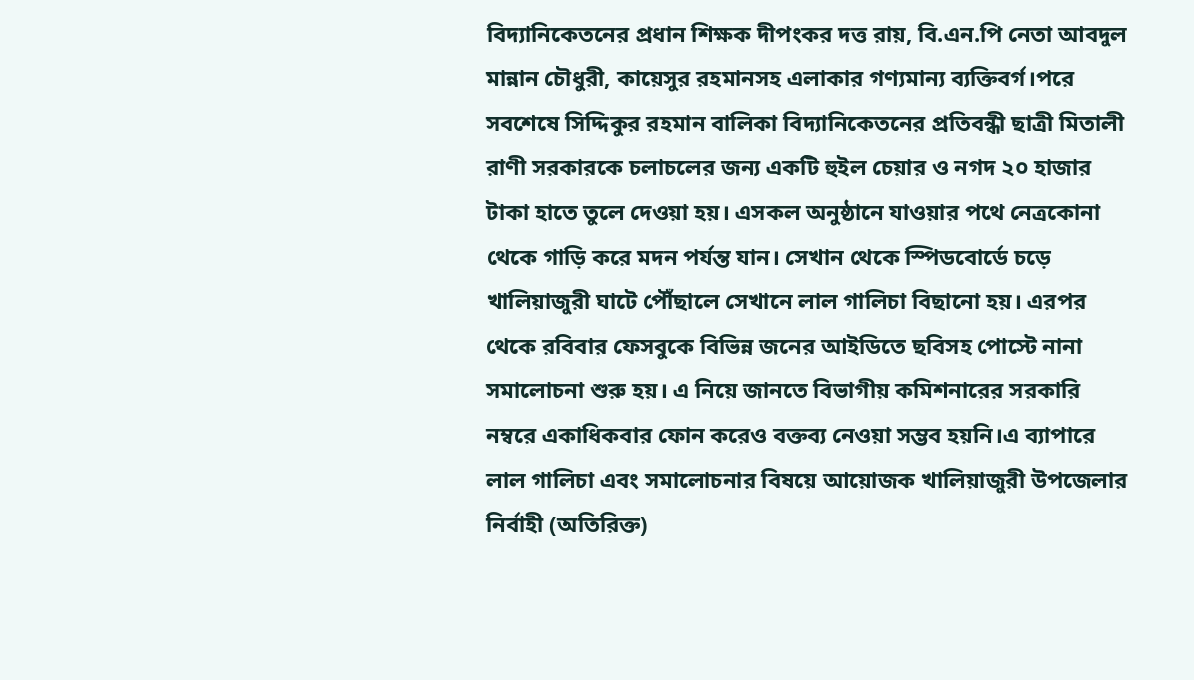বিদ্যানিকেতনের প্রধান শিক্ষক দীপংকর দত্ত রায়, বি.এন.পি নেতা আবদুল মান্নান চৌধুরী, কায়েসুর রহমানসহ এলাকার গণ্যমান্য ব্যক্তিবর্গ।পরে সবশেষে সিদ্দিকুর রহমান বালিকা বিদ্যানিকেতনের প্রতিবন্ধী ছাত্রী মিতালী রাণী সরকারকে চলাচলের জন্য একটি হুইল চেয়ার ও নগদ ২০ হাজার টাকা হাতে তুলে দেওয়া হয়। এসকল অনুষ্ঠানে যাওয়ার পথে নেত্রকোনা থেকে গাড়ি করে মদন পর্যন্ত যান। সেখান থেকে স্পিডবোর্ডে চড়ে খালিয়াজুরী ঘাটে পৌঁছালে সেখানে লাল গালিচা বিছানো হয়। এরপর থেকে রবিবার ফেসবুকে বিভিন্ন জনের আইডিতে ছবিসহ পোস্টে নানা সমালোচনা শুরু হয়। এ নিয়ে জানতে বিভাগীয় কমিশনারের সরকারি নম্বরে একাধিকবার ফোন করেও বক্তব্য নেওয়া সম্ভব হয়নি।এ ব্যাপারে লাল গালিচা এবং সমালোচনার বিষয়ে আয়োজক খালিয়াজুরী উপজেলার নির্বাহী (অতিরিক্ত)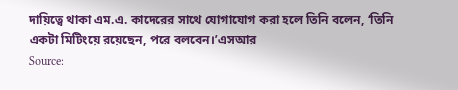দায়িত্বে থাকা এম.এ. কাদেরের সাথে যোগাযোগ করা হলে তিনি বলেন, ‘তিনি একটা মিটিংয়ে রয়েছেন, পরে বলবেন।’এসআর
Source: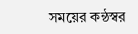সময়ের কন্ঠস্বর